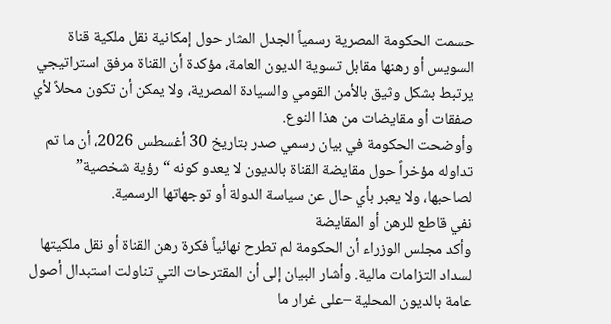حسمت الحكومة المصرية رسمياً الجدل المثار حول إمكانية نقل ملكية قناة السويس أو رهنها مقابل تسوية الديون العامة، مؤكدة أن القناة مرفق استراتيجي يرتبط بشكل وثيق بالأمن القومي والسيادة المصرية، ولا يمكن أن تكون محلاً لأي صفقات أو مقايضات من هذا النوع.
وأوضحت الحكومة في بيان رسمي صدر بتاريخ 30 أغسطس 2026، أن ما تم تداوله مؤخراً حول مقايضة القناة بالديون لا يعدو كونه “رؤية شخصية” لصاحبها، ولا يعبر بأي حال عن سياسة الدولة أو توجهاتها الرسمية.
نفي قاطع للرهن أو المقايضة
وأكد مجلس الوزراء أن الحكومة لم تطرح نهائياً فكرة رهن القناة أو نقل ملكيتها لسداد التزامات مالية. وأشار البيان إلى أن المقترحات التي تناولت استبدال أصول عامة بالديون المحلية –على غرار ما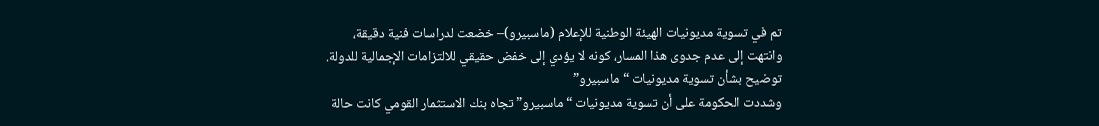تم في تسوية مديونيات الهيئة الوطنية للإعلام (ماسبيرو)– خضعت لدراسات فنية دقيقة، وانتهت إلى عدم جدوى هذا المسار، كونه لا يؤدي إلى خفض حقيقي للالتزامات الإجمالية للدولة.
توضيح بشأن تسوية مديونيات “ماسبيرو”
وشددت الحكومة على أن تسوية مديونيات “ماسبيرو” تجاه بنك الاستثمار القومي كانت حالة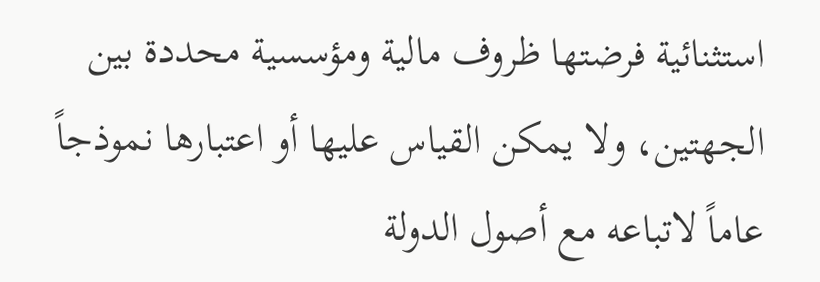استثنائية فرضتها ظروف مالية ومؤسسية محددة بين الجهتين، ولا يمكن القياس عليها أو اعتبارها نموذجاً عاماً لاتباعه مع أصول الدولة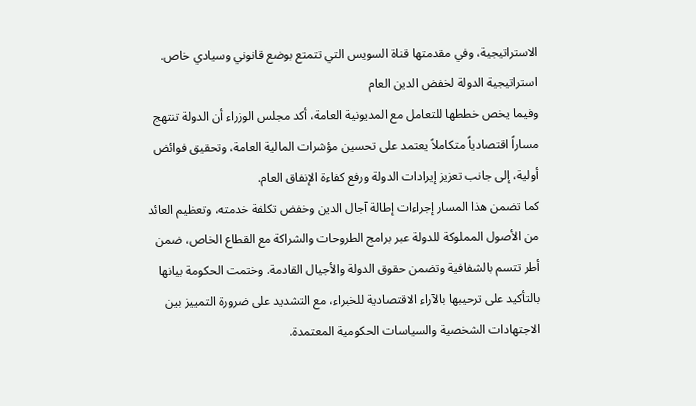الاستراتيجية، وفي مقدمتها قناة السويس التي تتمتع بوضع قانوني وسيادي خاص.
استراتيجية الدولة لخفض الدين العام
وفيما يخص خططها للتعامل مع المديونية العامة، أكد مجلس الوزراء أن الدولة تنتهج مساراً اقتصادياً متكاملاً يعتمد على تحسين مؤشرات المالية العامة، وتحقيق فوائض أولية، إلى جانب تعزيز إيرادات الدولة ورفع كفاءة الإنفاق العام.
كما تضمن هذا المسار إجراءات إطالة آجال الدين وخفض تكلفة خدمته، وتعظيم العائد من الأصول المملوكة للدولة عبر برامج الطروحات والشراكة مع القطاع الخاص، ضمن أطر تتسم بالشفافية وتضمن حقوق الدولة والأجيال القادمة. وختمت الحكومة بيانها بالتأكيد على ترحيبها بالآراء الاقتصادية للخبراء، مع التشديد على ضرورة التمييز بين الاجتهادات الشخصية والسياسات الحكومية المعتمدة.